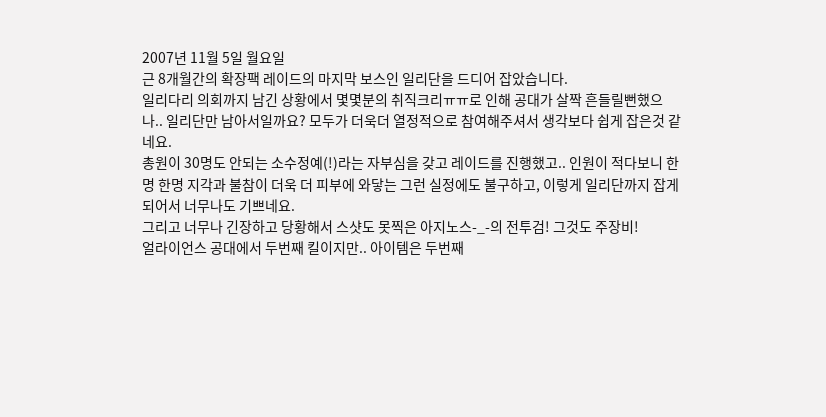2007년 11월 5일 월요일
근 8개월간의 확장팩 레이드의 마지막 보스인 일리단을 드디어 잡았습니다.
일리다리 의회까지 남긴 상황에서 몇몇분의 취직크리ㅠㅠ로 인해 공대가 살짝 흔들릴뻔했으나.. 일리단만 남아서일까요? 모두가 더욱더 열정적으로 참여해주셔서 생각보다 쉽게 잡은것 같네요.
총원이 30명도 안되는 소수정예(!)라는 자부심을 갖고 레이드를 진행했고.. 인원이 적다보니 한명 한명 지각과 불참이 더욱 더 피부에 와닿는 그런 실정에도 불구하고, 이렇게 일리단까지 잡게 되어서 너무나도 기쁘네요.
그리고 너무나 긴장하고 당황해서 스샷도 못찍은 아지노스-_-의 전투검! 그것도 주장비!
얼라이언스 공대에서 두번째 킬이지만.. 아이템은 두번째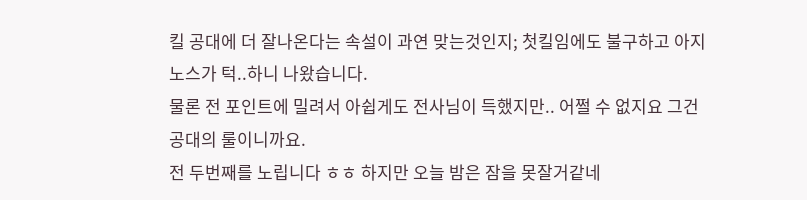킬 공대에 더 잘나온다는 속설이 과연 맞는것인지; 첫킬임에도 불구하고 아지노스가 턱..하니 나왔습니다.
물론 전 포인트에 밀려서 아쉽게도 전사님이 득했지만.. 어쩔 수 없지요 그건 공대의 룰이니까요.
전 두번째를 노립니다 ㅎㅎ 하지만 오늘 밤은 잠을 못잘거같네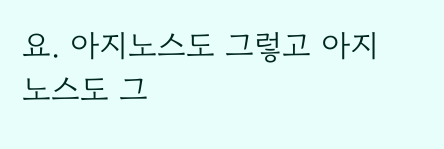요. 아지노스도 그렇고 아지노스도 그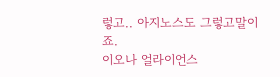렇고.. 아지노스도 그렇고말이죠.
이오나 얼라이언스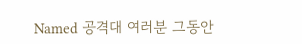Named 공격대 여러분 그동안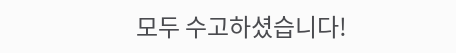모두 수고하셨습니다!